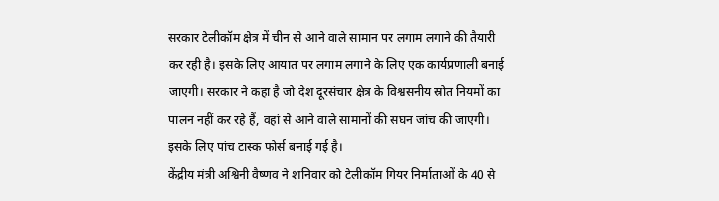सरकार टेलीकॉम क्षेत्र में चीन से आने वाले सामान पर लगाम लगाने की तैयारी कर रही है। इसके लिए आयात पर लगाम लगाने के लिए एक कार्यप्रणाली बनाई जाएगी। सरकार ने कहा है जो देश दूरसंचार क्षेत्र के विश्वसनीय स्रोत नियमों का पालन नहीं कर रहे हैं, वहां से आने वाले सामानों की सघन जांच की जाएगी। इसके लिए पांच टास्क फोर्स बनाई गई है।
केंद्रीय मंत्री अश्विनी वैष्णव ने शनिवार को टेलीकॉम गियर निर्माताओं के 40 से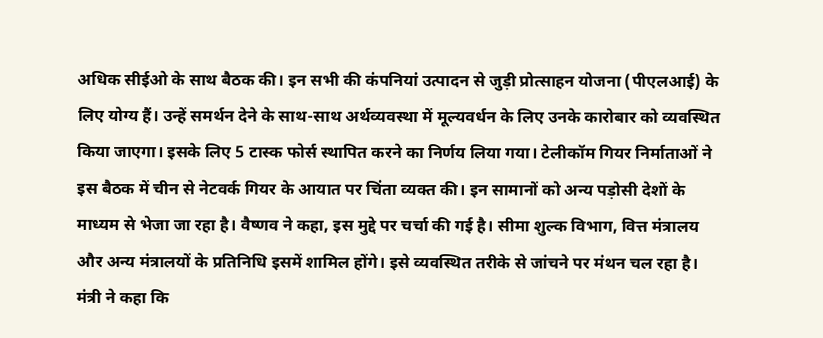अधिक सीईओ के साथ बैठक की। इन सभी की कंपनियां उत्पादन से जुड़ी प्रोत्साहन योजना (पीएलआई) के लिए योग्य हैं। उन्हें समर्थन देने के साथ-साथ अर्थव्यवस्था में मूल्यवर्धन के लिए उनके कारोबार को व्यवस्थित किया जाएगा। इसके लिए 5 टास्क फोर्स स्थापित करने का निर्णय लिया गया। टेलीकॉम गियर निर्माताओं ने इस बैठक में चीन से नेटवर्क गियर के आयात पर चिंता व्यक्त की। इन सामानों को अन्य पड़ोसी देशों के माध्यम से भेजा जा रहा है। वैष्णव ने कहा, इस मुद्दे पर चर्चा की गई है। सीमा शुल्क विभाग, वित्त मंत्रालय और अन्य मंत्रालयों के प्रतिनिधि इसमें शामिल होंगे। इसे व्यवस्थित तरीके से जांचने पर मंथन चल रहा है। मंत्री ने कहा कि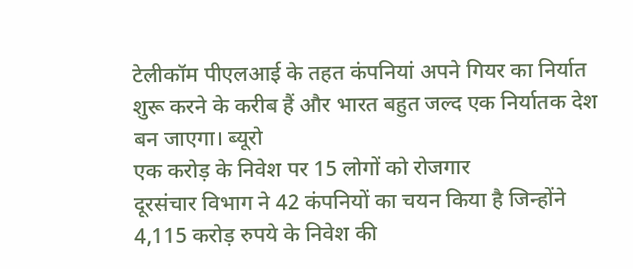टेलीकॉम पीएलआई के तहत कंपनियां अपने गियर का निर्यात शुरू करने के करीब हैं और भारत बहुत जल्द एक निर्यातक देश बन जाएगा। ब्यूरो
एक करोड़ के निवेश पर 15 लोगों को रोजगार
दूरसंचार विभाग ने 42 कंपनियों का चयन किया है जिन्होंने 4,115 करोड़ रुपये के निवेश की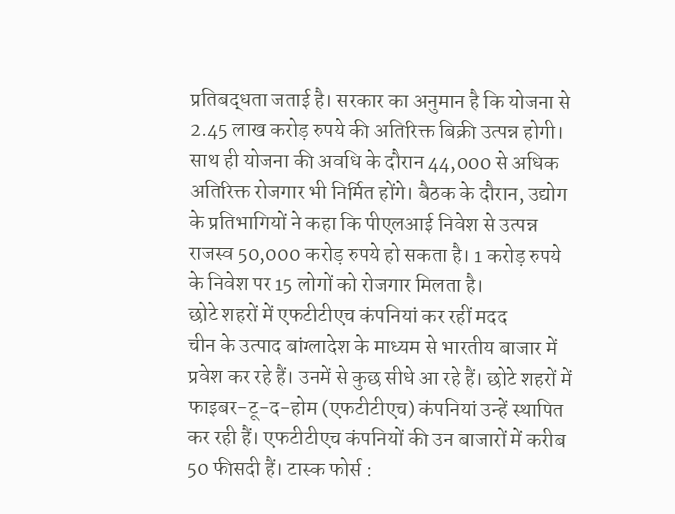प्रतिबद्धता जताई है। सरकार का अनुमान है कि योजना से 2.45 लाख करोड़ रुपये की अतिरिक्त बिक्री उत्पन्न होगी। साथ ही योजना की अवधि के दौरान 44,000 से अधिक अतिरिक्त रोजगार भी निर्मित होंगे। बैठक के दौरान, उद्योग के प्रतिभागियों ने कहा कि पीएलआई निवेश से उत्पन्न राजस्व 50,000 करोड़ रुपये हो सकता है। 1 करोड़ रुपये के निवेश पर 15 लोगों को रोजगार मिलता है।
छोटे शहरों में एफटीटीएच कंपनियां कर रहीं मदद
चीन के उत्पाद बांग्लादेश के माध्यम से भारतीय बाजार में प्रवेश कर रहे हैं। उनमें से कुछ सीधे आ रहे हैं। छोटे शहरों में फाइबर-टू-द-होम (एफटीटीएच) कंपनियां उन्हें स्थापित कर रही हैं। एफटीटीएच कंपनियों की उन बाजारों में करीब 50 फीसदी हैं। टास्क फोर्स :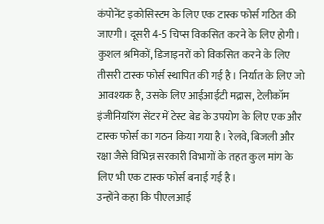कंपोनेंट इकोसिस्टम के लिए एक टास्क फोर्स गठित की जाएगी। दूसरी 4-5 चिप्स विकसित करने के लिए होगी। कुशल श्रमिकों, डिजाइनरों को विकसित करने के लिए तीसरी टास्क फोर्स स्थापित की गई है। निर्यात के लिए जो आवश्यक है, उसके लिए आईआईटी मद्रास, टेलीकॉम इंजीनियरिंग सेंटर में टेस्ट बेड के उपयोग के लिए एक और टास्क फोर्स का गठन किया गया है। रेलवे, बिजली और रक्षा जैसे विभिन्न सरकारी विभागों के तहत कुल मांग के लिए भी एक टास्क फोर्स बनाई गई है।
उन्होंने कहा कि पीएलआई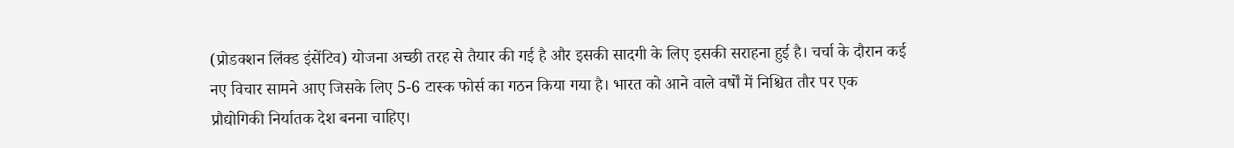(प्रोडक्शन लिंक्ड इंसेंटिव) योजना अच्छी तरह से तैयार की गई है और इसकी सादगी के लिए इसकी सराहना हुई है। चर्चा के दौरान कई नए विचार सामने आए जिसके लिए 5-6 टास्क फोर्स का गठन किया गया है। भारत को आने वाले वर्षों में निश्चित तौर पर एक प्रौद्योगिकी निर्यातक देश बनना चाहिए।